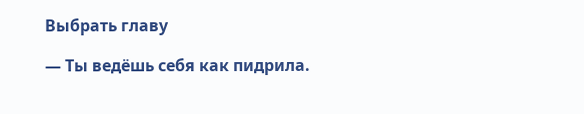Выбрать главу

— Ты ведёшь себя как пидрила.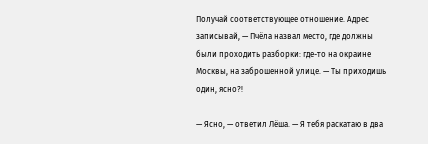Получай соответствующее отношение. Адрес записывай, — Пчёла назвал место, где должны были проходить разборки: где-то на окраине Москвы, на заброшенной улице. — Ты приходишь один, ясно?!

— Ясно, — ответил Лёша. — Я тебя раскатаю в два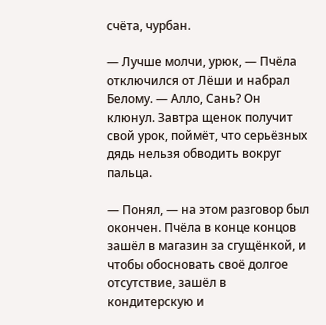счёта, чурбан.

— Лучше молчи, урюк, — Пчёла отключился от Лёши и набрал Белому. — Алло, Сань? Он клюнул. Завтра щенок получит свой урок, поймёт, что серьёзных дядь нельзя обводить вокруг пальца.

— Понял, — на этом разговор был окончен. Пчёла в конце концов зашёл в магазин за сгущёнкой, и чтобы обосновать своё долгое отсутствие, зашёл в кондитерскую и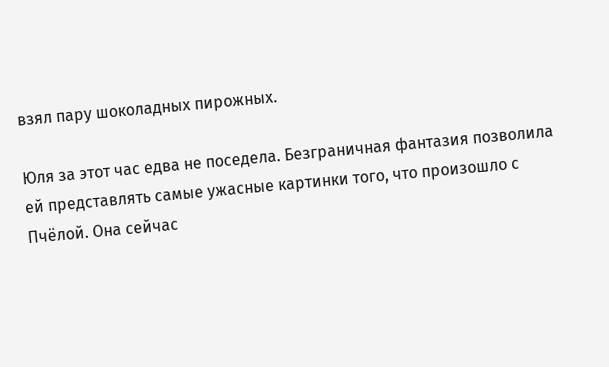взял пару шоколадных пирожных.

Юля за этот час едва не поседела. Безграничная фантазия позволила ей представлять самые ужасные картинки того, что произошло с Пчёлой. Она сейчас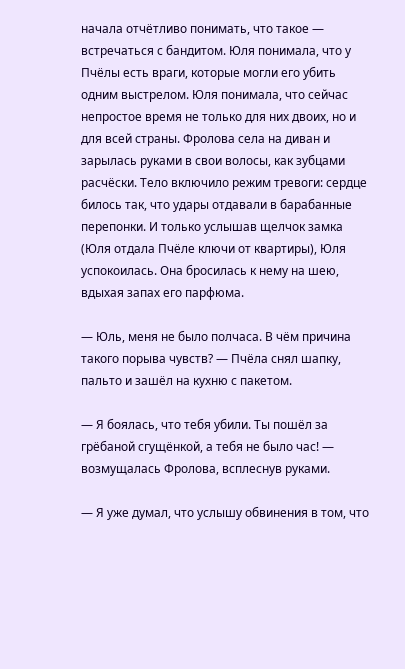начала отчётливо понимать, что такое — встречаться с бандитом. Юля понимала, что у Пчёлы есть враги, которые могли его убить одним выстрелом. Юля понимала, что сейчас непростое время не только для них двоих, но и для всей страны. Фролова села на диван и зарылась руками в свои волосы, как зубцами расчёски. Тело включило режим тревоги: сердце билось так, что удары отдавали в барабанные перепонки. И только услышав щелчок замка (Юля отдала Пчёле ключи от квартиры), Юля успокоилась. Она бросилась к нему на шею, вдыхая запах его парфюма.

— Юль, меня не было полчаса. В чём причина такого порыва чувств? — Пчёла снял шапку, пальто и зашёл на кухню с пакетом.

— Я боялась, что тебя убили. Ты пошёл за грёбаной сгущёнкой, а тебя не было час! — возмущалась Фролова, всплеснув руками.

— Я уже думал, что услышу обвинения в том, что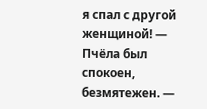я спал с другой женщиной! — Пчёла был спокоен, безмятежен. —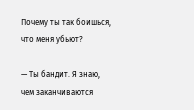Почему ты так боишься, что меня убьют?

— Ты бандит. Я знаю, чем заканчиваются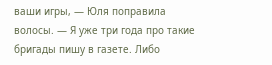ваши игры, — Юля поправила волосы. — Я уже три года про такие бригады пишу в газете. Либо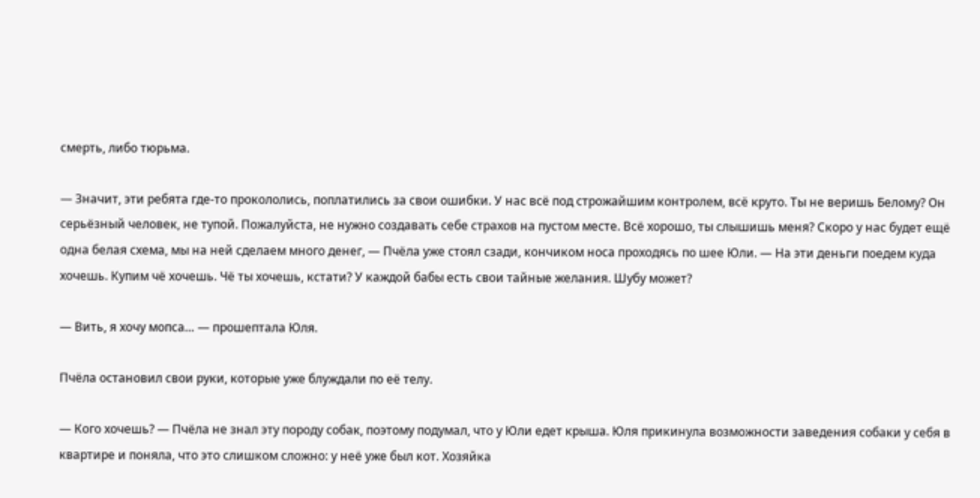смерть, либо тюрьма.

— Значит, эти ребята где-то прокололись, поплатились за свои ошибки. У нас всё под строжайшим контролем, всё круто. Ты не веришь Белому? Он серьёзный человек, не тупой. Пожалуйста, не нужно создавать себе страхов на пустом месте. Всё хорошо, ты слышишь меня? Скоро у нас будет ещё одна белая схема, мы на ней сделаем много денег, — Пчёла уже стоял сзади, кончиком носа проходясь по шее Юли. — На эти деньги поедем куда хочешь. Купим чё хочешь. Чё ты хочешь, кстати? У каждой бабы есть свои тайные желания. Шубу может?

— Вить, я хочу мопса… — прошептала Юля.

Пчёла остановил свои руки, которые уже блуждали по её телу.

— Кого хочешь? — Пчёла не знал эту породу собак, поэтому подумал, что у Юли едет крыша. Юля прикинула возможности заведения собаки у себя в квартире и поняла, что это слишком сложно: у неё уже был кот. Хозяйка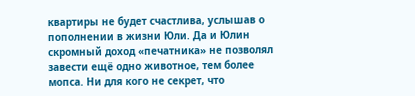квартиры не будет счастлива, услышав о пополнении в жизни Юли. Да и Юлин скромный доход «печатника» не позволял завести ещё одно животное, тем более мопса. Ни для кого не секрет, что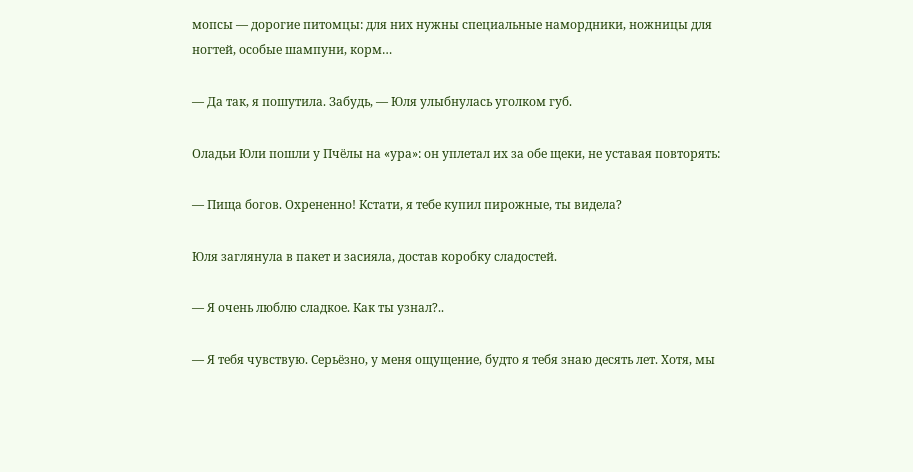мопсы — дорогие питомцы: для них нужны специальные намордники, ножницы для ногтей, особые шампуни, корм…

— Да так, я пошутила. Забудь, — Юля улыбнулась уголком губ.

Оладьи Юли пошли у Пчёлы на «ура»: он уплетал их за обе щеки, не уставая повторять:

— Пища богов. Охрененно! Кстати, я тебе купил пирожные, ты видела?

Юля заглянула в пакет и засияла, достав коробку сладостей.

— Я очень люблю сладкое. Как ты узнал?..

— Я тебя чувствую. Серьёзно, у меня ощущение, будто я тебя знаю десять лет. Хотя, мы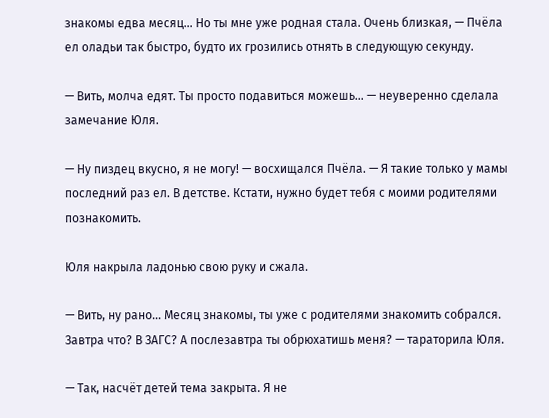знакомы едва месяц… Но ты мне уже родная стала. Очень близкая, — Пчёла ел оладьи так быстро, будто их грозились отнять в следующую секунду.

— Вить, молча едят. Ты просто подавиться можешь… — неуверенно сделала замечание Юля.

— Ну пиздец вкусно, я не могу! — восхищался Пчёла. — Я такие только у мамы последний раз ел. В детстве. Кстати, нужно будет тебя с моими родителями познакомить.

Юля накрыла ладонью свою руку и сжала.

— Вить, ну рано… Месяц знакомы, ты уже с родителями знакомить собрался. Завтра что? В ЗАГС? А послезавтра ты обрюхатишь меня? — тараторила Юля.

— Так, насчёт детей тема закрыта. Я не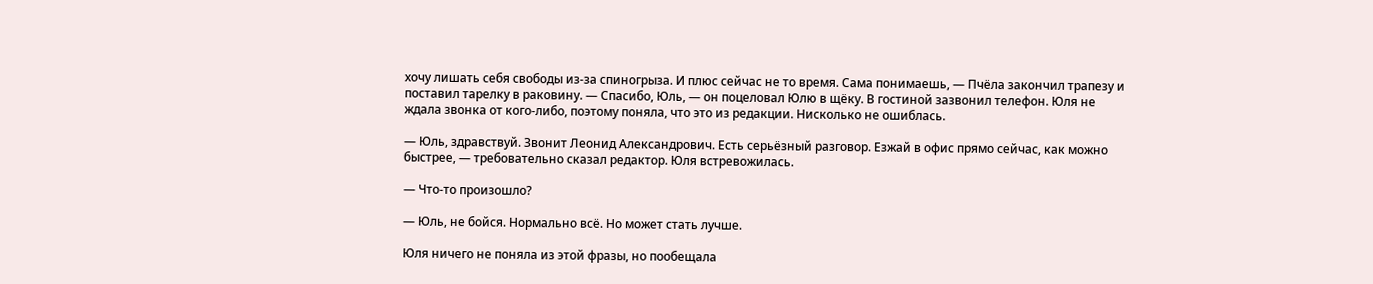хочу лишать себя свободы из-за спиногрыза. И плюс сейчас не то время. Сама понимаешь, — Пчёла закончил трапезу и поставил тарелку в раковину. — Спасибо, Юль, — он поцеловал Юлю в щёку. В гостиной зазвонил телефон. Юля не ждала звонка от кого-либо, поэтому поняла, что это из редакции. Нисколько не ошиблась.

— Юль, здравствуй. Звонит Леонид Александрович. Есть серьёзный разговор. Езжай в офис прямо сейчас, как можно быстрее, — требовательно сказал редактор. Юля встревожилась.

— Что-то произошло?

— Юль, не бойся. Нормально всё. Но может стать лучше.

Юля ничего не поняла из этой фразы, но пообещала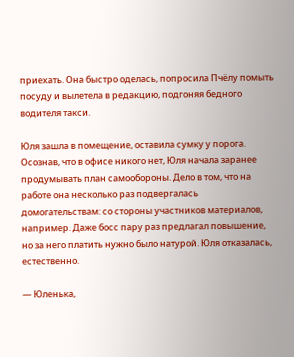приехать. Она быстро оделась, попросила Пчёлу помыть посуду и вылетела в редакцию, подгоняя бедного водителя такси.

Юля зашла в помещение, оставила сумку у порога. Осознав, что в офисе никого нет, Юля начала заранее продумывать план самообороны. Дело в том, что на работе она несколько раз подвергалась домогательствам: со стороны участников материалов, например. Даже босс пару раз предлагал повышение, но за него платить нужно было натурой. Юля отказалась, естественно.

— Юленька,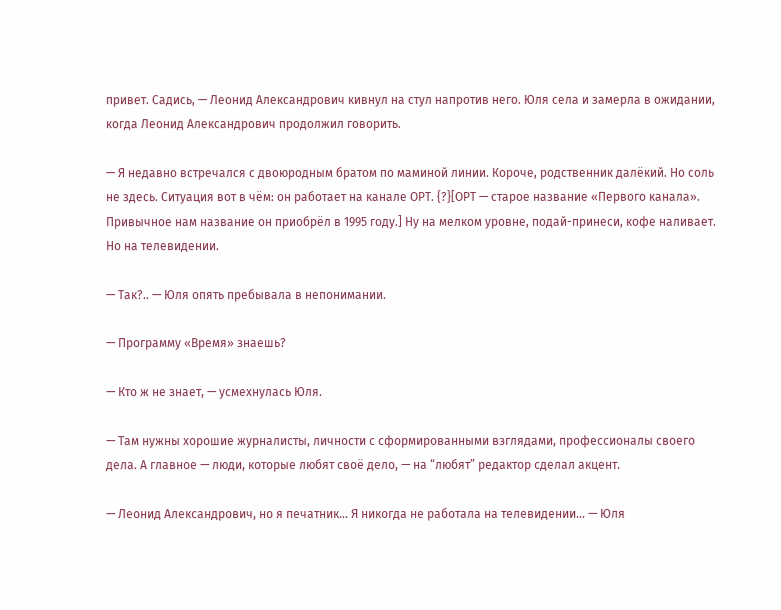привет. Садись, — Леонид Александрович кивнул на стул напротив него. Юля села и замерла в ожидании, когда Леонид Александрович продолжил говорить.

— Я недавно встречался с двоюродным братом по маминой линии. Короче, родственник далёкий. Но соль не здесь. Ситуация вот в чём: он работает на канале ОРТ. {?}[ОРТ — старое название «Первого канала». Привычное нам название он приобрёл в 1995 году.] Ну на мелком уровне, подай-принеси, кофе наливает. Но на телевидении.

— Так?.. — Юля опять пребывала в непонимании.

— Программу «Время» знаешь?

— Кто ж не знает, — усмехнулась Юля.

— Там нужны хорошие журналисты, личности с сформированными взглядами, профессионалы своего дела. А главное — люди, которые любят своё дело, — на “любят” редактор сделал акцент.

— Леонид Александрович, но я печатник… Я никогда не работала на телевидении… — Юля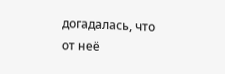догадалась, что от неё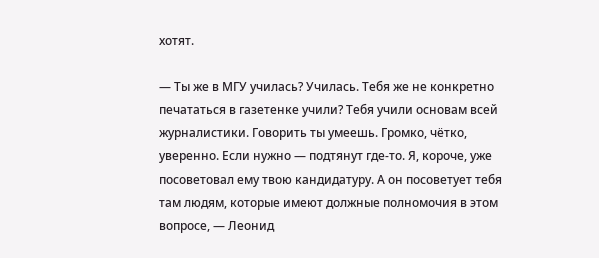хотят.

— Ты же в МГУ училась? Училась. Тебя же не конкретно печататься в газетенке учили? Тебя учили основам всей журналистики. Говорить ты умеешь. Громко, чётко, уверенно. Если нужно — подтянут где-то. Я, короче, уже посоветовал ему твою кандидатуру. А он посоветует тебя там людям, которые имеют должные полномочия в этом вопросе, — Леонид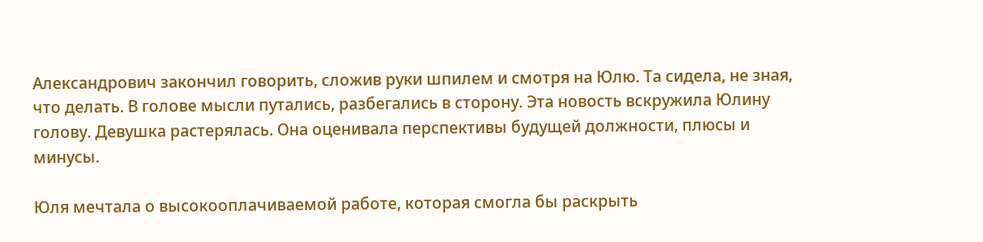Александрович закончил говорить, сложив руки шпилем и смотря на Юлю. Та сидела, не зная, что делать. В голове мысли путались, разбегались в сторону. Эта новость вскружила Юлину голову. Девушка растерялась. Она оценивала перспективы будущей должности, плюсы и минусы.

Юля мечтала о высокооплачиваемой работе, которая смогла бы раскрыть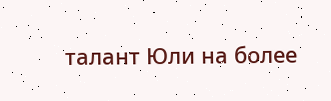талант Юли на более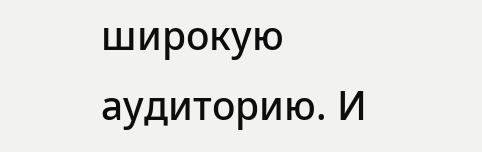широкую аудиторию. И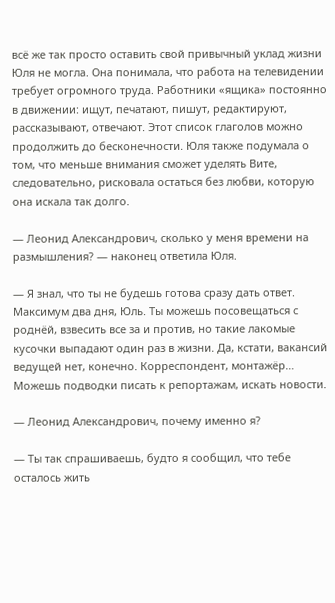всё же так просто оставить свой привычный уклад жизни Юля не могла. Она понимала, что работа на телевидении требует огромного труда. Работники «ящика» постоянно в движении: ищут, печатают, пишут, редактируют, рассказывают, отвечают. Этот список глаголов можно продолжить до бесконечности. Юля также подумала о том, что меньше внимания сможет уделять Вите, следовательно, рисковала остаться без любви, которую она искала так долго.

— Леонид Александрович, сколько у меня времени на размышления? — наконец ответила Юля.

— Я знал, что ты не будешь готова сразу дать ответ. Максимум два дня, Юль. Ты можешь посовещаться с роднёй, взвесить все за и против, но такие лакомые кусочки выпадают один раз в жизни. Да, кстати, вакансий ведущей нет, конечно. Корреспондент, монтажёр… Можешь подводки писать к репортажам, искать новости.

— Леонид Александрович, почему именно я?

— Ты так спрашиваешь, будто я сообщил, что тебе осталось жить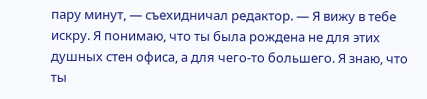пару минут, — съехидничал редактор. — Я вижу в тебе искру. Я понимаю, что ты была рождена не для этих душных стен офиса, а для чего-то большего. Я знаю, что ты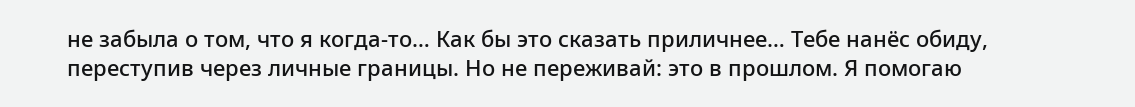не забыла о том, что я когда-то… Как бы это сказать приличнее… Тебе нанёс обиду, переступив через личные границы. Но не переживай: это в прошлом. Я помогаю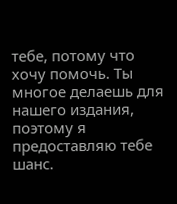тебе, потому что хочу помочь. Ты многое делаешь для нашего издания, поэтому я предоставляю тебе шанс.